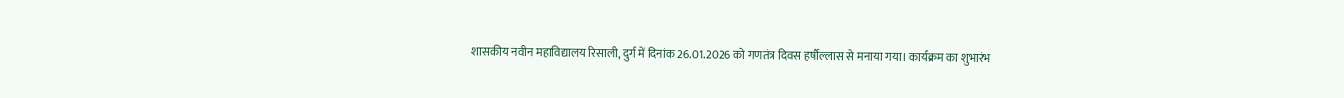शासकीय नवीन महाविद्यालय रिसाली, दुर्ग में दिनांक 26.01.2026 को गणतंत्र दिवस हर्षौल्लास से मनाया गया। कार्यक्रम का शुभारंभ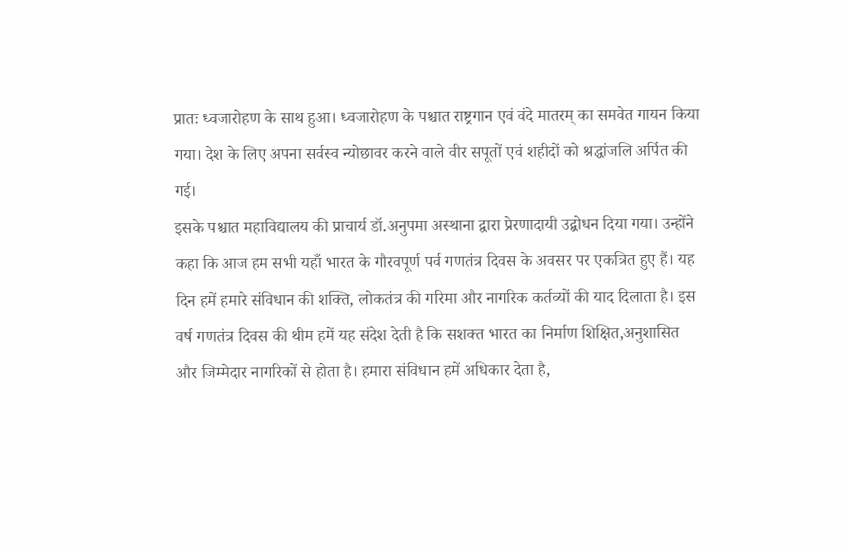प्रातः ध्वजारोहण के साथ हुआ। ध्वजारोहण के पश्चात राष्ट्रगान एवं वंदे मातरम् का समवेत गायन किया गया। देश के लिए अपना सर्वस्व न्योछावर करने वाले वीर सपूतों एवं शहीदों को श्रद्धांजलि अर्पित की गई।
इसके पश्चात महाविद्यालय की प्राचार्य डॉ.अनुपमा अस्थाना द्वारा प्रेरणादायी उद्बोधन दिया गया। उन्होंने कहा कि आज हम सभी यहाँ भारत के गौरवपूर्ण पर्व गणतंत्र दिवस के अवसर पर एकत्रित हुए हैं। यह दिन हमें हमारे संविधान की शक्ति, लोकतंत्र की गरिमा और नागरिक कर्तव्यों की याद दिलाता है। इस वर्ष गणतंत्र दिवस की थीम हमें यह संदेश देती है कि सशक्त भारत का निर्माण शिक्षित,अनुशासित और जिम्मेदार नागरिकों से होता है। हमारा संविधान हमें अधिकार देता है,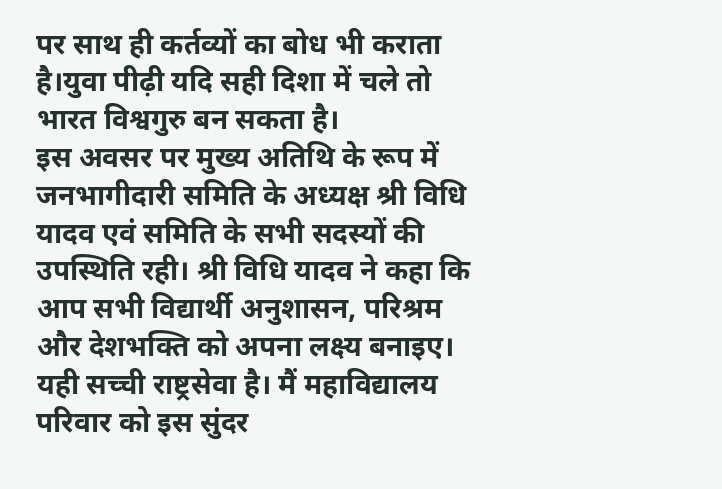पर साथ ही कर्तव्यों का बोध भी कराता है।युवा पीढ़ी यदि सही दिशा में चले तो भारत विश्वगुरु बन सकता है।
इस अवसर पर मुख्य अतिथि के रूप में जनभागीदारी समिति के अध्यक्ष श्री विधि यादव एवं समिति के सभी सदस्यों की उपस्थिति रही। श्री विधि यादव ने कहा कि आप सभी विद्यार्थी अनुशासन, परिश्रम और देशभक्ति को अपना लक्ष्य बनाइए। यही सच्ची राष्ट्रसेवा है। मैं महाविद्यालय परिवार को इस सुंदर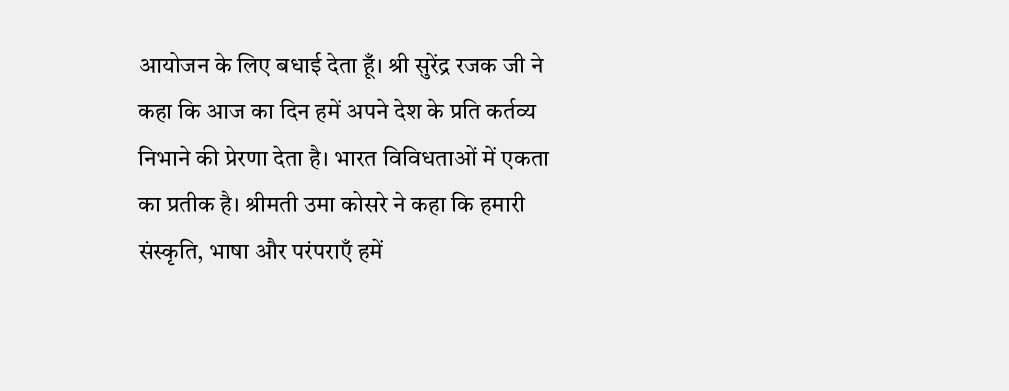आयोजन के लिए बधाई देता हूँ। श्री सुरेंद्र रजक जी ने कहा कि आज का दिन हमें अपने देश के प्रति कर्तव्य निभाने की प्रेरणा देता है। भारत विविधताओं में एकता का प्रतीक है। श्रीमती उमा कोसरे ने कहा कि हमारी संस्कृति, भाषा और परंपराएँ हमें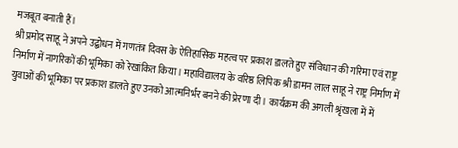मजबूत बनाती हैं।
श्री प्रमोद साहू ने अपने उद्बोधन में गणतंत्र दिवस के ऐतिहासिक महत्व पर प्रकाश डालते हुए संविधान की गरिमा एवं राष्ट्र निर्माण में नागरिकों की भूमिका को रेखांकित किया। महाविद्यालय के वरिष्ठ लिपिक श्री डामन लाल साहू ने राष्ट्र निर्माण में युवाओं की भूमिका पर प्रकाश डालते हुए उनको आत्मनिर्भर बनने की प्रेरणा दी। कार्यक्रम की अगली श्रृंखला में में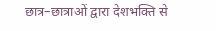छात्र–छात्राओं द्वारा देशभक्ति से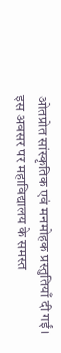ओतप्रोत सांस्कृतिक एवं मनमोहक प्रस्तुतियाँ दी गईं।
इस अवसर पर महाविद्यालय के समस्त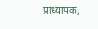प्राध्यापक,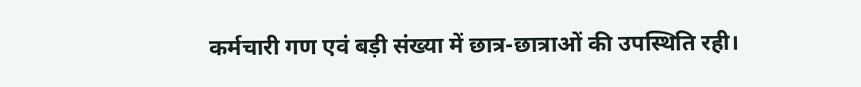कर्मचारी गण एवं बड़ी संख्या में छात्र-छात्राओं की उपस्थिति रही।